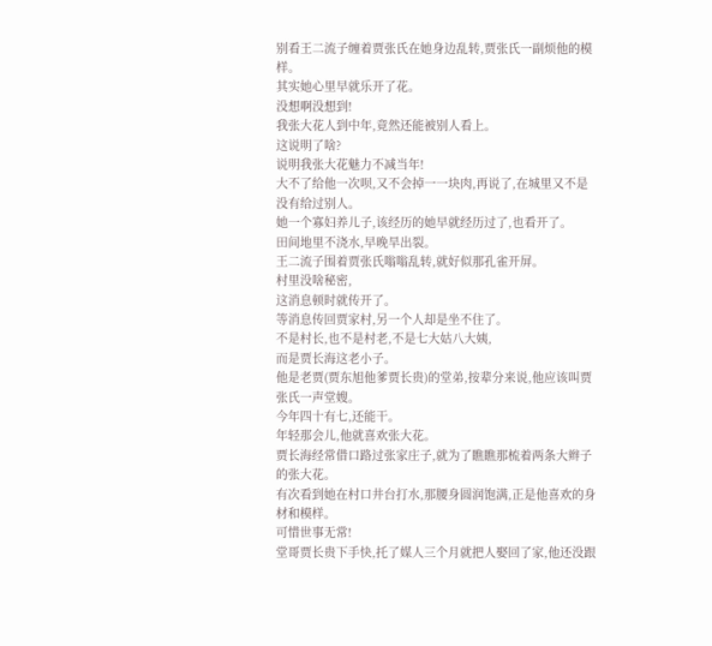别看王二流子缠着贾张氏在她身边乱转,贾张氏一副烦他的模样。
其实她心里早就乐开了花。
没想啊没想到!
我张大花人到中年,竟然还能被别人看上。
这说明了啥?
说明我张大花魅力不减当年!
大不了给他一次呗,又不会掉一一块肉,再说了,在城里又不是没有给过别人。
她一个寡妇养儿子,该经历的她早就经历过了,也看开了。
田间地里不浇水,早晚旱出裂。
王二流子围着贾张氏嗡嗡乱转,就好似那孔雀开屏。
村里没啥秘密,
这消息顿时就传开了。
等消息传回贾家村,另一个人却是坐不住了。
不是村长,也不是村老,不是七大姑八大姨,
而是贾长海这老小子。
他是老贾(贾东旭他爹贾长贵)的堂弟,按辈分来说,他应该叫贾张氏一声堂嫂。
今年四十有七,还能干。
年轻那会儿,他就喜欢张大花。
贾长海经常借口路过张家庄子,就为了瞧瞧那梳着两条大辫子的张大花。
有次看到她在村口井台打水,那腰身圆润饱满,正是他喜欢的身材和模样。
可惜世事无常!
堂哥贾长贵下手快,托了媒人三个月就把人娶回了家,他还没跟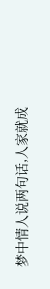梦中情人说两句话,人家就成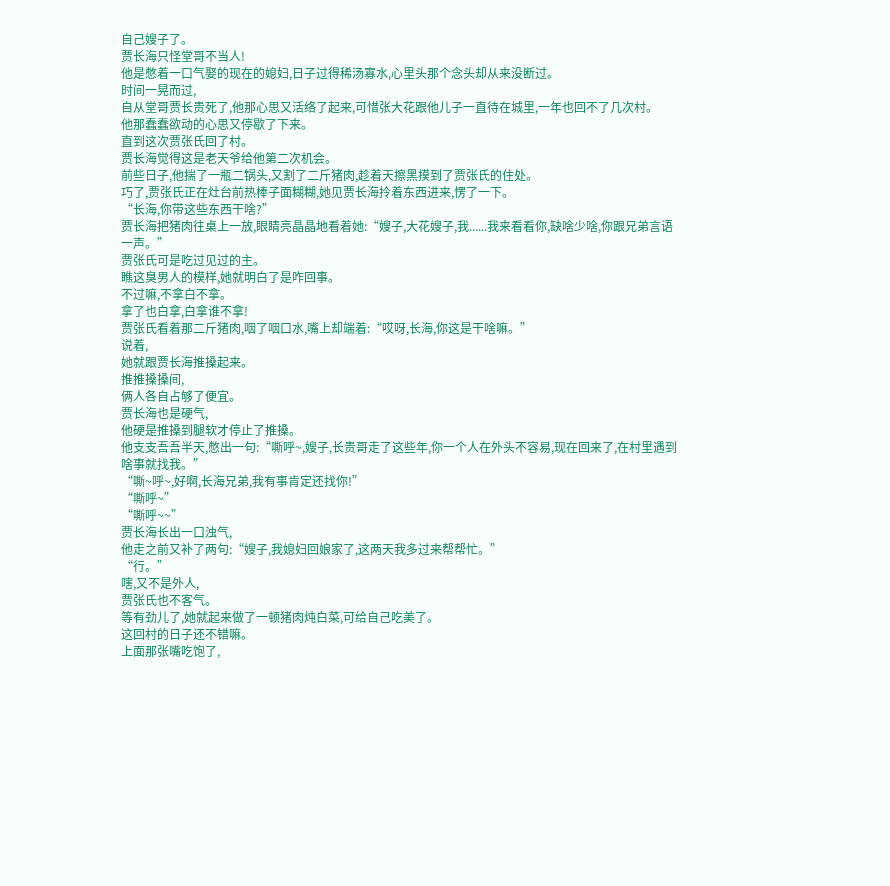自己嫂子了。
贾长海只怪堂哥不当人!
他是憋着一口气娶的现在的媳妇,日子过得稀汤寡水,心里头那个念头却从来没断过。
时间一晃而过,
自从堂哥贾长贵死了,他那心思又活络了起来,可惜张大花跟他儿子一直待在城里,一年也回不了几次村。
他那蠢蠢欲动的心思又停歇了下来。
直到这次贾张氏回了村。
贾长海觉得这是老天爷给他第二次机会。
前些日子,他揣了一瓶二锅头,又割了二斤猪肉,趁着天擦黑摸到了贾张氏的住处。
巧了,贾张氏正在灶台前热棒子面糊糊,她见贾长海拎着东西进来,愣了一下。
“长海,你带这些东西干啥?”
贾长海把猪肉往桌上一放,眼睛亮晶晶地看着她:“嫂子,大花嫂子,我......我来看看你,缺啥少啥,你跟兄弟言语一声。”
贾张氏可是吃过见过的主。
瞧这臭男人的模样,她就明白了是咋回事。
不过嘛,不拿白不拿。
拿了也白拿,白拿谁不拿!
贾张氏看着那二斤猪肉,咽了咽口水,嘴上却端着:“哎呀,长海,你这是干啥嘛。”
说着,
她就跟贾长海推搡起来。
推推搡搡间,
俩人各自占够了便宜。
贾长海也是硬气,
他硬是推搡到腿软才停止了推搡。
他支支吾吾半天,憋出一句:“嘶呼~,嫂子,长贵哥走了这些年,你一个人在外头不容易,现在回来了,在村里遇到啥事就找我。”
“嘶~呼~,好啊,长海兄弟,我有事肯定还找你!”
“嘶呼~”
“嘶呼~~”
贾长海长出一口浊气,
他走之前又补了两句:“嫂子,我媳妇回娘家了,这两天我多过来帮帮忙。”
“行。”
嗐,又不是外人,
贾张氏也不客气。
等有劲儿了,她就起来做了一顿猪肉炖白菜,可给自己吃美了。
这回村的日子还不错嘛。
上面那张嘴吃饱了,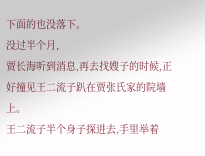下面的也没落下。
没过半个月,
贾长海听到消息,再去找嫂子的时候,正好撞见王二流子趴在贾张氏家的院墙上。
王二流子半个身子探进去,手里举着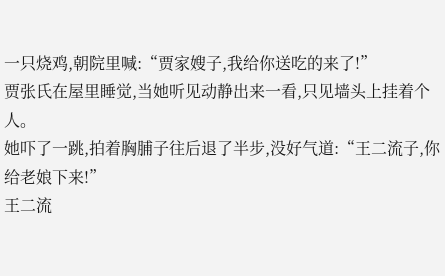一只烧鸡,朝院里喊:“贾家嫂子,我给你送吃的来了!”
贾张氏在屋里睡觉,当她听见动静出来一看,只见墙头上挂着个人。
她吓了一跳,拍着胸脯子往后退了半步,没好气道:“王二流子,你给老娘下来!”
王二流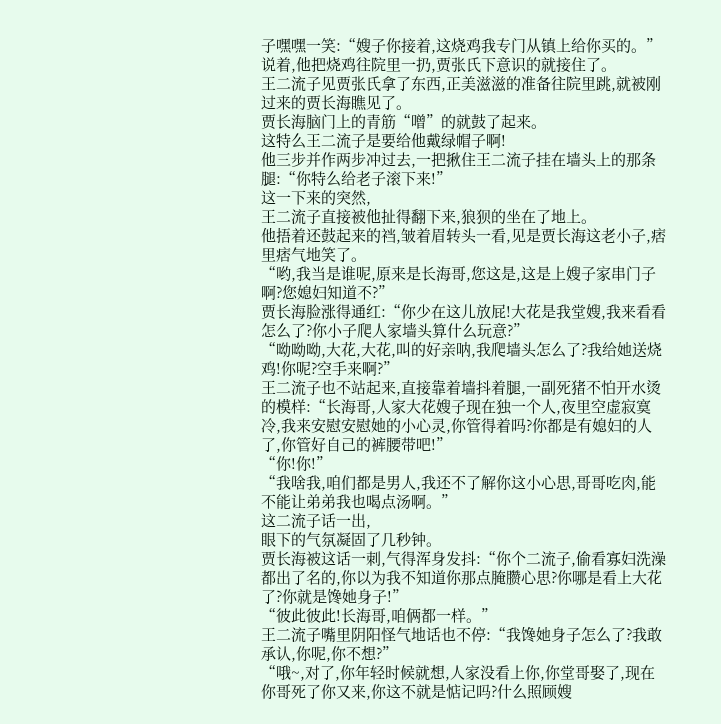子嘿嘿一笑:“嫂子你接着,这烧鸡我专门从镇上给你买的。”
说着,他把烧鸡往院里一扔,贾张氏下意识的就接住了。
王二流子见贾张氏拿了东西,正美滋滋的准备往院里跳,就被刚过来的贾长海瞧见了。
贾长海脑门上的青筋“噌”的就鼓了起来。
这特么王二流子是要给他戴绿帽子啊!
他三步并作两步冲过去,一把揪住王二流子挂在墙头上的那条腿:“你特么给老子滚下来!”
这一下来的突然,
王二流子直接被他扯得翻下来,狼狈的坐在了地上。
他捂着还鼓起来的裆,皱着眉转头一看,见是贾长海这老小子,痞里痞气地笑了。
“哟,我当是谁呢,原来是长海哥,您这是,这是上嫂子家串门子啊?您媳妇知道不?”
贾长海脸涨得通红:“你少在这儿放屁!大花是我堂嫂,我来看看怎么了?你小子爬人家墙头算什么玩意?”
“呦呦呦,大花,大花,叫的好亲呐,我爬墙头怎么了?我给她送烧鸡!你呢?空手来啊?”
王二流子也不站起来,直接靠着墙抖着腿,一副死猪不怕开水烫的模样:“长海哥,人家大花嫂子现在独一个人,夜里空虚寂寞冷,我来安慰安慰她的小心灵,你管得着吗?你都是有媳妇的人了,你管好自己的裤腰带吧!”
“你!你!”
“我啥我,咱们都是男人,我还不了解你这小心思,哥哥吃肉,能不能让弟弟我也喝点汤啊。”
这二流子话一出,
眼下的气氛凝固了几秒钟。
贾长海被这话一刺,气得浑身发抖:“你个二流子,偷看寡妇洗澡都出了名的,你以为我不知道你那点腌臜心思?你哪是看上大花了?你就是馋她身子!”
“彼此彼此!长海哥,咱俩都一样。”
王二流子嘴里阴阳怪气地话也不停:“我馋她身子怎么了?我敢承认,你呢,你不想?”
“哦~,对了,你年轻时候就想,人家没看上你,你堂哥娶了,现在你哥死了你又来,你这不就是惦记吗?什么照顾嫂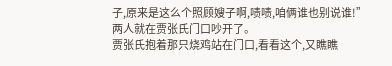子,原来是这么个照顾嫂子啊,啧啧,咱俩谁也别说谁!”
两人就在贾张氏门口吵开了。
贾张氏抱着那只烧鸡站在门口,看看这个,又瞧瞧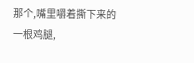那个,嘴里嚼着撕下来的一根鸡腿,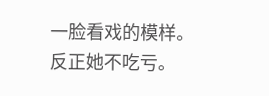一脸看戏的模样。
反正她不吃亏。